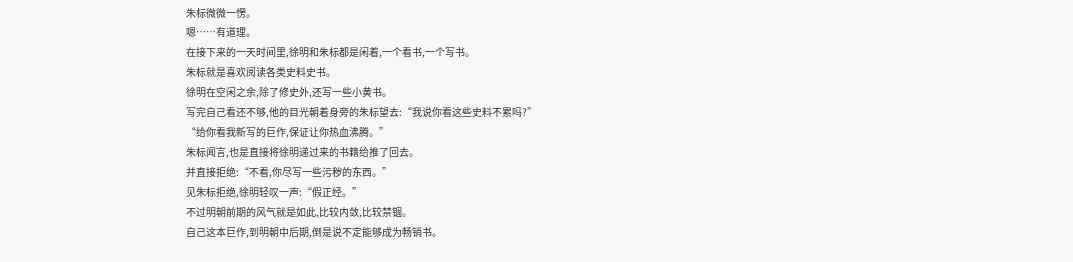朱标微微一愣。
嗯……有道理。
在接下来的一天时间里,徐明和朱标都是闲着,一个看书,一个写书。
朱标就是喜欢阅读各类史料史书。
徐明在空闲之余,除了修史外,还写一些小黄书。
写完自己看还不够,他的目光朝着身旁的朱标望去:“我说你看这些史料不累吗?”
“给你看我新写的巨作,保证让你热血沸腾。”
朱标闻言,也是直接将徐明递过来的书籍给推了回去。
并直接拒绝:“不看,你尽写一些污秽的东西。”
见朱标拒绝,徐明轻叹一声:“假正经。”
不过明朝前期的风气就是如此,比较内敛,比较禁锢。
自己这本巨作,到明朝中后期,倒是说不定能够成为畅销书。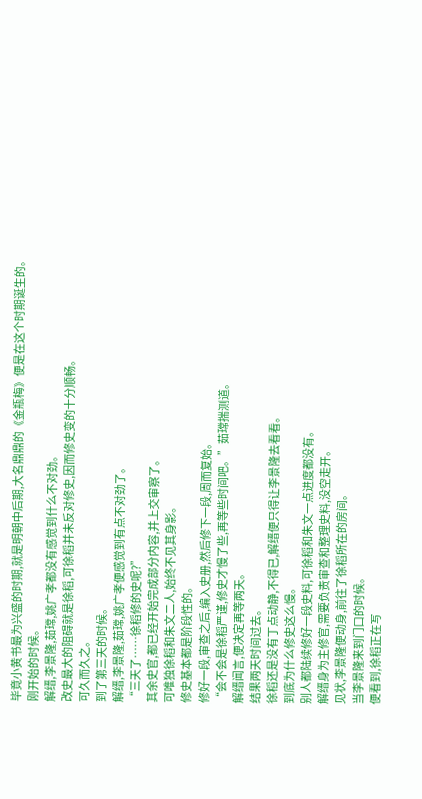毕竟小黄书最为兴盛的时期,就是明朝中后期,大名鼎鼎的《金瓶梅》便是在这个时期诞生的。
刚开始的时候。
解缙,李景隆,茹瑺,姚广孝都没有感觉到什么不对劲。
改史最大的阻碍就是徐稻,可徐稻并未反对修史,因而修史变的十分顺畅。
可久而久之。
到了第三天的时候。
解缙,李景隆,茹瑺,姚广孝便感觉到有点不对劲了。
“三天了……徐稻修的史呢?”
其余史官,都已经开始完成部分内容,并上交审察了。
可唯独徐稻和朱文二人,始终不见其身影。
修史基本都是阶段性的。
修好一段,审查之后,编入史册,然后修下一段,周而复始。
“会不会是徐稻严谨,修史才慢了些,再等些时间吧。”茹瑺揣测道。
解缙闻言,便决定再等两天。
结果两天时间过去。
徐稻还是没有丁点动静,不得已,解缙便只得让李景隆去看看。
到底为什么修史这么慢。
别人都陆续修好一段史料,可徐稻和朱文一点进度都没有。
解缙身为主修官,需要负责审查和整理史料,没空走开。
见状,李景隆便动身,前往了徐稻所在的房间。
当李景隆来到门口的时候。
便看到,徐稻正在写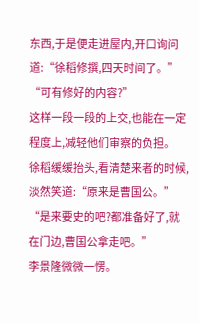东西,于是便走进屋内,开口询问道:“徐稻修撰,四天时间了。”
“可有修好的内容?”
这样一段一段的上交,也能在一定程度上,减轻他们审察的负担。
徐稻缓缓抬头,看清楚来者的时候,淡然笑道:“原来是曹国公。”
“是来要史的吧?都准备好了,就在门边,曹国公拿走吧。”
李景隆微微一愣。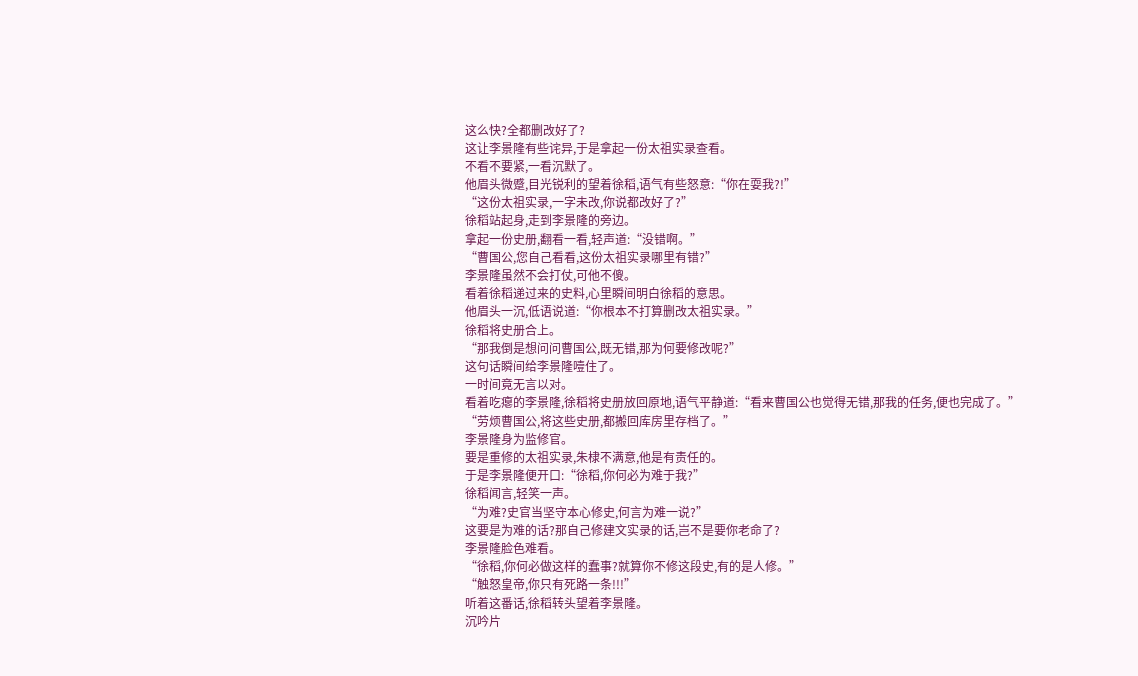这么快?全都删改好了?
这让李景隆有些诧异,于是拿起一份太祖实录查看。
不看不要紧,一看沉默了。
他眉头微蹙,目光锐利的望着徐稻,语气有些怒意:“你在耍我?!”
“这份太祖实录,一字未改,你说都改好了?”
徐稻站起身,走到李景隆的旁边。
拿起一份史册,翻看一看,轻声道:“没错啊。”
“曹国公,您自己看看,这份太祖实录哪里有错?”
李景隆虽然不会打仗,可他不傻。
看着徐稻递过来的史料,心里瞬间明白徐稻的意思。
他眉头一沉,低语说道:“你根本不打算删改太祖实录。”
徐稻将史册合上。
“那我倒是想问问曹国公,既无错,那为何要修改呢?”
这句话瞬间给李景隆噎住了。
一时间竟无言以对。
看着吃瘪的李景隆,徐稻将史册放回原地,语气平静道:“看来曹国公也觉得无错,那我的任务,便也完成了。”
“劳烦曹国公,将这些史册,都搬回库房里存档了。”
李景隆身为监修官。
要是重修的太祖实录,朱棣不满意,他是有责任的。
于是李景隆便开口:“徐稻,你何必为难于我?”
徐稻闻言,轻笑一声。
“为难?史官当坚守本心修史,何言为难一说?”
这要是为难的话?那自己修建文实录的话,岂不是要你老命了?
李景隆脸色难看。
“徐稻,你何必做这样的蠢事?就算你不修这段史,有的是人修。”
“触怒皇帝,你只有死路一条!!!”
听着这番话,徐稻转头望着李景隆。
沉吟片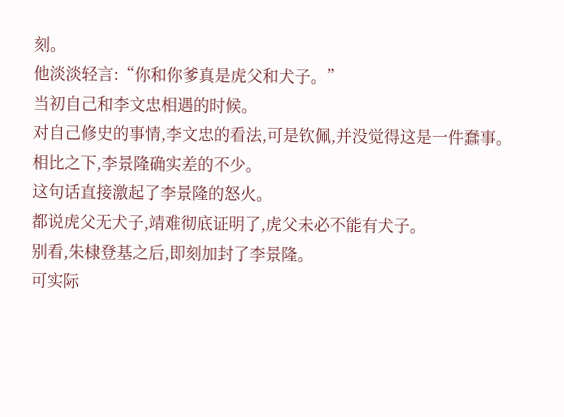刻。
他淡淡轻言:“你和你爹真是虎父和犬子。”
当初自己和李文忠相遇的时候。
对自己修史的事情,李文忠的看法,可是钦佩,并没觉得这是一件蠢事。
相比之下,李景隆确实差的不少。
这句话直接激起了李景隆的怒火。
都说虎父无犬子,靖难彻底证明了,虎父未必不能有犬子。
别看,朱棣登基之后,即刻加封了李景隆。
可实际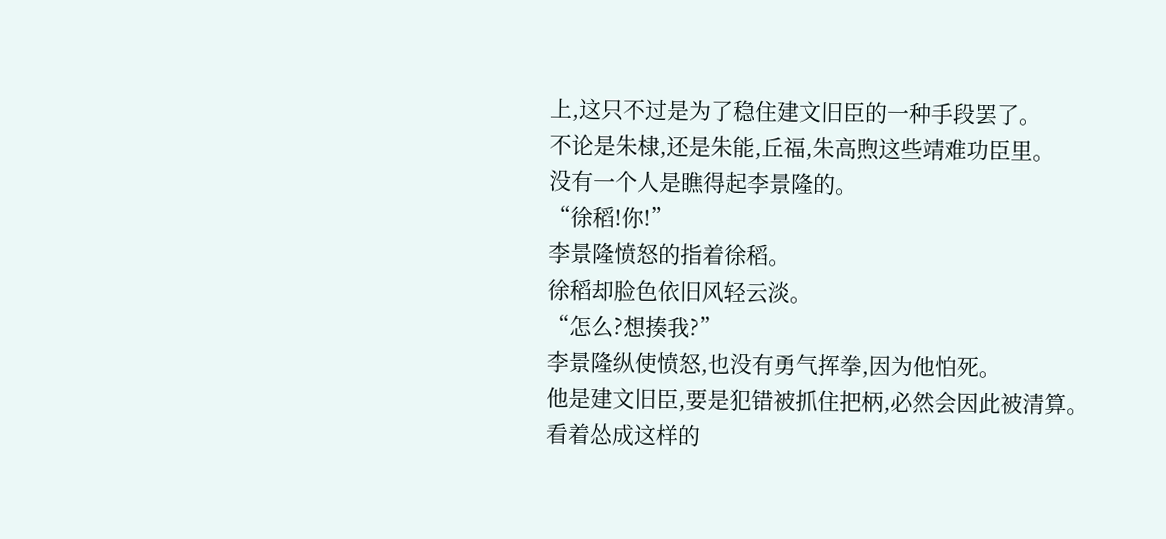上,这只不过是为了稳住建文旧臣的一种手段罢了。
不论是朱棣,还是朱能,丘福,朱高煦这些靖难功臣里。
没有一个人是瞧得起李景隆的。
“徐稻!你!”
李景隆愤怒的指着徐稻。
徐稻却脸色依旧风轻云淡。
“怎么?想揍我?”
李景隆纵使愤怒,也没有勇气挥拳,因为他怕死。
他是建文旧臣,要是犯错被抓住把柄,必然会因此被清算。
看着怂成这样的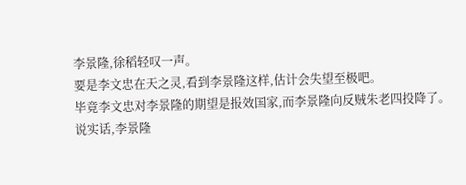李景隆,徐稻轻叹一声。
要是李文忠在天之灵,看到李景隆这样,估计会失望至极吧。
毕竟李文忠对李景隆的期望是报效国家,而李景隆向反贼朱老四投降了。
说实话,李景隆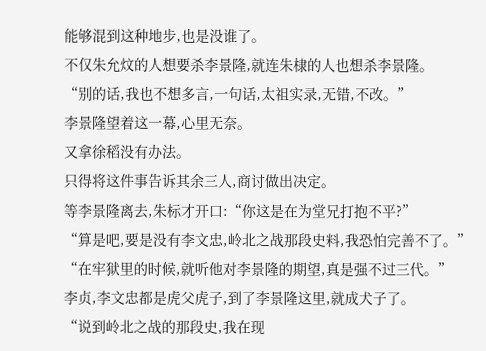能够混到这种地步,也是没谁了。
不仅朱允炆的人想要杀李景隆,就连朱棣的人也想杀李景隆。
“别的话,我也不想多言,一句话,太祖实录,无错,不改。”
李景隆望着这一幕,心里无奈。
又拿徐稻没有办法。
只得将这件事告诉其余三人,商讨做出决定。
等李景隆离去,朱标才开口:“你这是在为堂兄打抱不平?”
“算是吧,要是没有李文忠,岭北之战那段史料,我恐怕完善不了。”
“在牢狱里的时候,就听他对李景隆的期望,真是强不过三代。”
李贞,李文忠都是虎父虎子,到了李景隆这里,就成犬子了。
“说到岭北之战的那段史,我在现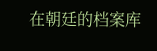在朝廷的档案库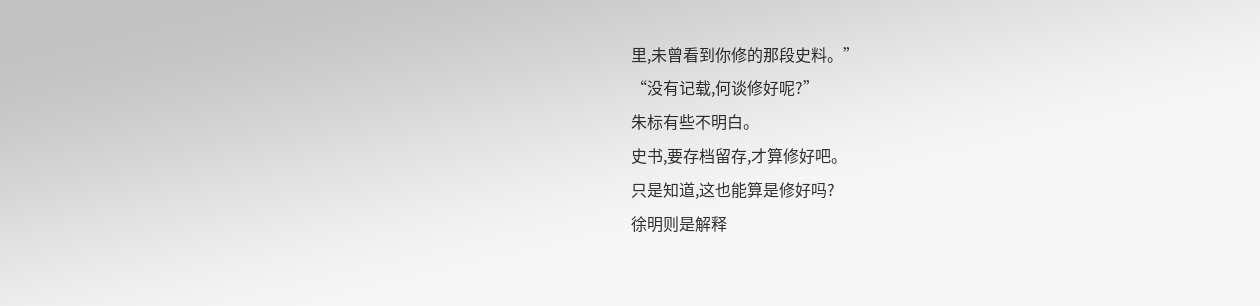里,未曾看到你修的那段史料。”
“没有记载,何谈修好呢?”
朱标有些不明白。
史书,要存档留存,才算修好吧。
只是知道,这也能算是修好吗?
徐明则是解释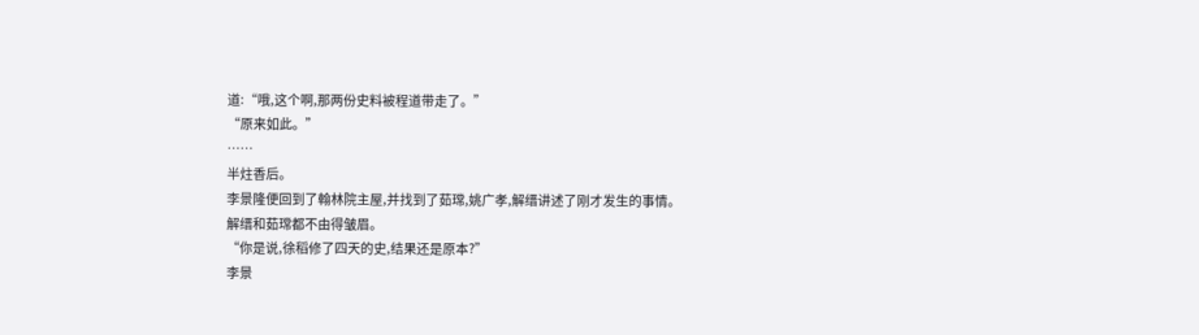道:“哦,这个啊,那两份史料被程道带走了。”
“原来如此。”
……
半炷香后。
李景隆便回到了翰林院主屋,并找到了茹瑺,姚广孝,解缙讲述了刚才发生的事情。
解缙和茹瑺都不由得皱眉。
“你是说,徐稻修了四天的史,结果还是原本?”
李景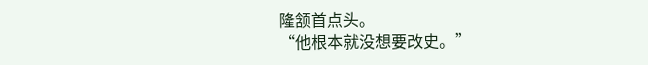隆颔首点头。
“他根本就没想要改史。”